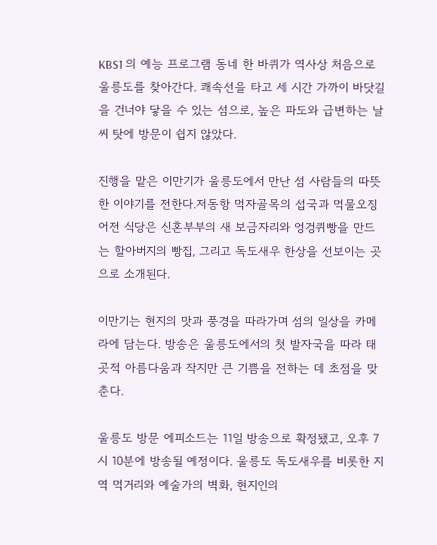KBS1 의 예능 프로그램 동네 한 바퀴가 역사상 처음으로 울릉도를 찾아간다. 쾌속선을 타고 세 시간 가까이 바닷길을 건너야 닿을 수 있는 섬으로, 높은 파도와 급변하는 날씨 탓에 방문이 쉽지 않았다.

진행을 맡은 이만기가 울릉도에서 만난 섬 사람들의 따뜻한 이야기를 전한다.저동항 먹자골목의 섭국과 먹물오징어전 식당은 신혼부부의 새 보금자리와 엉겅퀴빵을 만드는 할아버지의 빵집, 그리고 독도새우 한상을 선보이는 곳으로 소개된다.

이만기는 현지의 맛과 풍경을 따라가며 섬의 일상을 카메라에 담는다. 방송은 울릉도에서의 첫 발자국을 따라 태곳적 아름다움과 작지만 큰 기쁨을 전하는 데 초점을 맞춘다.

울릉도 방문 에피소드는 11일 방송으로 확정됐고, 오후 7시 10분에 방송될 예정이다. 울릉도 독도새우를 비롯한 지역 먹거리와 예술가의 벽화, 현지인의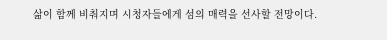삶이 함께 비춰지며 시청자들에게 섬의 매력을 선사할 전망이다.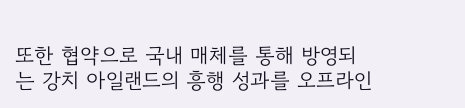또한 협약으로 국내 매체를 통해 방영되는 강치 아일랜드의 흥행 성과를 오프라인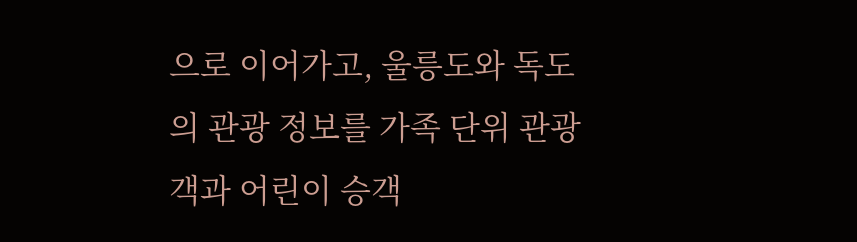으로 이어가고, 울릉도와 독도의 관광 정보를 가족 단위 관광객과 어린이 승객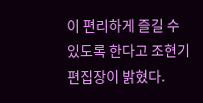이 편리하게 즐길 수 있도록 한다고 조현기 편집장이 밝혔다.